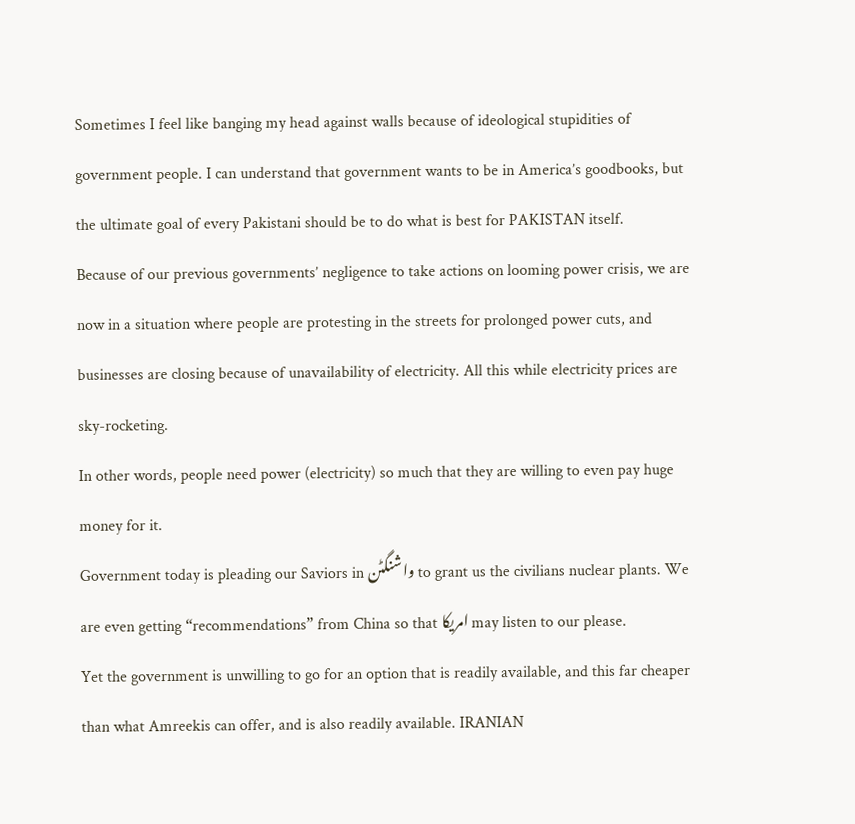Sometimes I feel like banging my head against walls because of ideological stupidities of government people. I can understand that government wants to be in America’s goodbooks, but the ultimate goal of every Pakistani should be to do what is best for PAKISTAN itself.
Because of our previous governments’ negligence to take actions on looming power crisis, we are now in a situation where people are protesting in the streets for prolonged power cuts, and businesses are closing because of unavailability of electricity. All this while electricity prices are sky-rocketing.
In other words, people need power (electricity) so much that they are willing to even pay huge money for it.
Government today is pleading our Saviors in واشنگٹن to grant us the civilians nuclear plants. We are even getting “recommendations” from China so that امریکا may listen to our please.
Yet the government is unwilling to go for an option that is readily available, and this far cheaper than what Amreekis can offer, and is also readily available. IRANIAN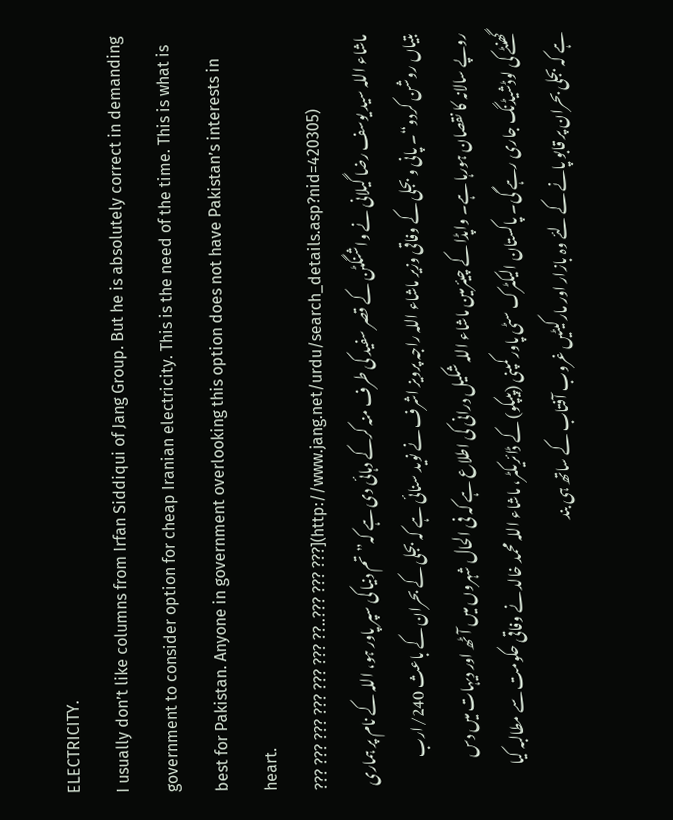ELECTRICITY.
I usually don’t like columns from Irfan Siddiqui of Jang Group. But he is absolutely correct in demanding government to consider option for cheap Iranian electricity. This is the need of the time. This is what is best for Pakistan. Anyone in government overlooking this option does not have Pakistan’s interests in heart.
??? ??? ??? ??? ??? ??? ??..??? ??? ???](http://www.jang.net/urdu/search_details.asp?nid=420305)
ماشاء اللہ سید یوسف رضا گیلانی نے واشنگٹن کے قصر سفید کی طرف منہ کرکے دہائی دی ہے کہ”تم دنیا کی سپر پاور ہو، اللہ کے نام پر ہماری بتیاں روشن کردو“۔ پانی و بجلی کے وفاقی وزیر ماشاء اللہ راجہ پرویز اشرف نے نوید سنائی ہے کہ بجلی کے بحران کے باعث 240/ارب روپے سالانہ کا نقصان ہورہا ہے۔ واپڈا کے چیئرمین ماشاء اللہ شکیل درانی کی اطلاع ہے کہ فی الحال شہروں میں آٹھ اور دیہات میں دس گھنٹے کی لوڈشیڈنگ جاری رہے گی۔ پاکستان الیکٹرک سٹی پاور کمپنی (پیپکو) کے ڈائریکٹر، ماشاء اللہ محمد خالد نے وفاقی حکومت سے مطالبہ کیا ہے کہ بجلی بحران پر قابو پانے کے لئے وہ بازار اور مارکیٹیں غروب آفتاب کے ساتھ ہی بند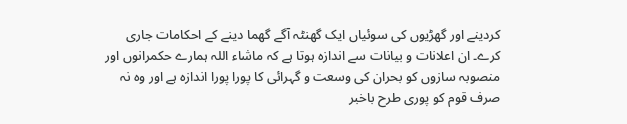کردینے اور گھڑیوں کی سوئیاں ایک گھنٹہ آگے گھما دینے کے احکامات جاری کرے۔ ان اعلانات و بیانات سے اندازہ ہوتا ہے کہ ماشاء اللہ ہمارے حکمرانوں اور منصوبہ سازوں کو بحران کی وسعت و گہرائی کا پورا پورا اندازہ ہے اور وہ نہ صرف قوم کو پوری طرح باخبر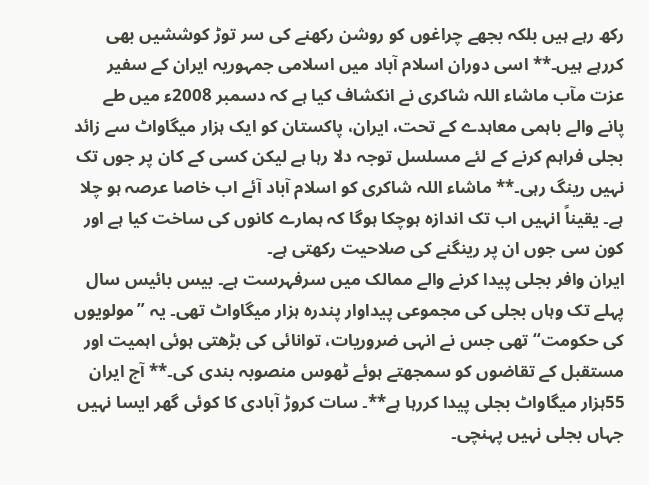رکھ رہے ہیں بلکہ بجھے چراغوں کو روشن رکھنے کی سر توڑ کوششیں بھی کررہے ہیں۔** اسی دوران اسلام آباد میں اسلامی جمہوریہ ایران کے سفیر عزت مآب ماشاء اللہ شاکری نے انکشاف کیا ہے کہ دسمبر 2008ء میں طے پانے والے باہمی معاہدے کے تحت، ایران، پاکستان کو ایک ہزار میگاواٹ سے زائد بجلی فراہم کرنے کے لئے مسلسل توجہ دلا رہا ہے لیکن کسی کے کان پر جوں تک نہیں رینگ رہی۔** ماشاء اللہ شاکری کو اسلام آباد آئے اب خاصا عرصہ ہو چلا ہے۔ یقیناً انہیں اب تک اندازہ ہوچکا ہوگا کہ ہمارے کانوں کی ساخت کیا ہے اور کون سی جوں ان پر رینگنے کی صلاحیت رکھتی ہے۔
ایران وافر بجلی پیدا کرنے والے ممالک میں سرفہرست ہے۔ بیس بائیس سال پہلے تک وہاں بجلی کی مجموعی پیداوار پندرہ ہزار میگاواٹ تھی۔ یہ ”مولویوں کی حکومت“ تھی جس نے انہی ضروریات، توانائی کی بڑھتی ہوئی اہمیت اور مستقبل کے تقاضوں کو سمجھتے ہوئے ٹھوس منصوبہ بندی کی۔** آج ایران 55ہزار میگاواٹ بجلی پیدا کررہا ہے**۔ سات کروڑ آبادی کا کوئی گھر ایسا نہیں جہاں بجلی نہیں پہنچی۔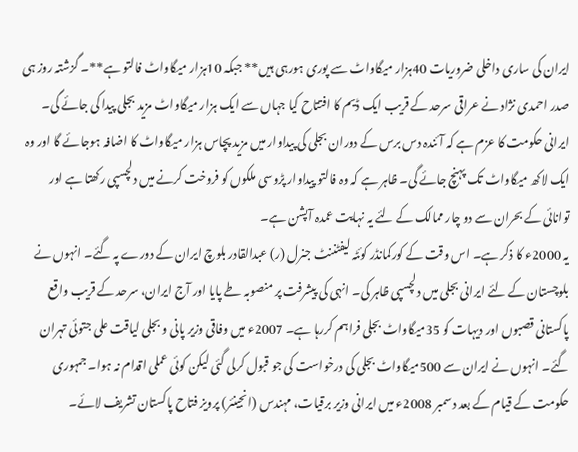ایران کی ساری داخلی ضروریات 40ہزار میگاواٹ سے پوری ہورہی ہیں** جبکہ 10ہزار میگاواٹ فالتو ہے**۔ گزشتہ روز ہی صدر احمدی نژاد نے عراقی سرحد کے قریب ایک ڈیم کا افتتاح کیا جہاں سے ایک ہزار میگاواٹ مزید بجلی پیدا کی جائے گی۔ ایرانی حکومت کا عزم ہے کہ آئندہ دس برس کے دوران بجلی کی پیداوار میں مزید پچاس ہزار میگاواٹ کا اضافہ ہوجائے گا اور وہ ایک لاکھ میگاواٹ تک پہنچ جائے گی۔ ظاہر ہے کہ وہ فالتو پیداوار پڑوسی ملکوں کو فروخت کرنے میں دلچسپی رکھتا ہے اور توانائی کے بحران سے دو چار ممالک کے لئے یہ نہایت عمدہ آپشن ہے۔
یہ 2000ء کا ذکر ہے۔ اس وقت کے کورکمانڈر کوئٹہ لیفٹننٹ جنرل (ر) عبدالقادر بلوچ ایران کے دورے پہ گئے۔ انہوں نے بلوچستان کے لئے ایرانی بجلی میں دلچسپی ظاہر کی۔ انہی کی پیشرفت پر منصوبہ طے پایا اور آج ایران، سرحد کے قریب واقع پاکستانی قصبوں اور دیہات کو 35میگاواٹ بجلی فراہم کررہا ہے۔ 2007ء میں وفاقی وزیر پانی و بجلی لیاقت علی جتوئی تہران گئے۔ انہوں نے ایران سے 500میگاواٹ بجلی کی درخواست کی جو قبول کرلی گئی لیکن کوئی عملی اقدام نہ ہوا۔ جمہوری حکومت کے قیام کے بعد دسمبر 2008ء میں ایرانی وزیر برقیات، مہندس (انجینئر) پرویز فتاح پاکستان تشریف لائے۔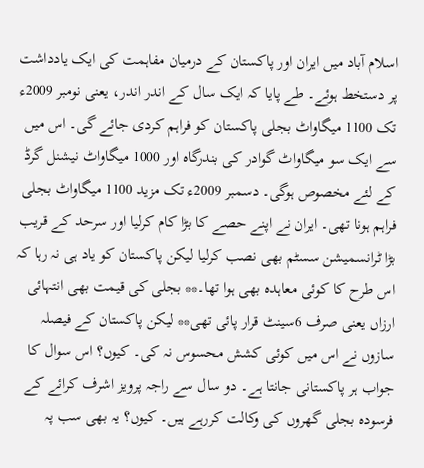اسلام آباد میں ایران اور پاکستان کے درمیان مفاہمت کی ایک یادداشت پر دستخط ہوئے۔ طے پایا کہ ایک سال کے اندر اندر، یعنی نومبر 2009ء تک 1100 میگاواٹ بجلی پاکستان کو فراہم کردی جائے گی۔ اس میں سے ایک سو میگاواٹ گوادر کی بندرگاہ اور 1000 میگاواٹ نیشنل گرڈ کے لئے مخصوص ہوگی۔ دسمبر 2009ء تک مزید 1100 میگاواٹ بجلی فراہم ہونا تھی۔ ایران نے اپنے حصے کا بڑا کام کرلیا اور سرحد کے قریب بڑا ٹرانسمیشن سسٹم بھی نصب کرلیا لیکن پاکستان کو یاد ہی نہ رہا کہ اس طرح کا کوئی معاہدہ بھی ہوا تھا۔** بجلی کی قیمت بھی انتہائی ارزاں یعنی صرف 6سینٹ قرار پائی تھی** لیکن پاکستان کے فیصلہ سازوں نے اس میں کوئی کشش محسوس نہ کی۔ کیوں؟ اس سوال کا جواب ہر پاکستانی جانتا ہے۔ دو سال سے راجہ پرویز اشرف کرائے کے فرسودہ بجلی گھروں کی وکالت کررہے ہیں۔ کیوں؟ یہ بھی سب پہ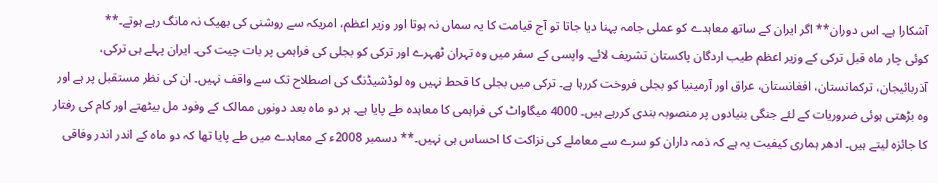آشکارا ہے۔ اس دوران** اگر ایران کے ساتھ معاہدے کو عملی جامہ پہنا دیا جاتا تو آج قیامت کا یہ سماں نہ ہوتا اور وزیر اعظم، امریکہ سے روشنی کی بھیک نہ مانگ رہے ہوتے۔**
کوئی چار ماہ قبل ترکی کے وزیر اعظم طیب اردگان پاکستان تشریف لائے۔ واپسی کے سفر میں وہ تہران ٹھہرے اور ترکی کو بجلی کی فراہمی پر بات چیت کی۔ ایران پہلے ہی ترکی، آذربائیجان، ترکمانستان، افغانستان، عراق اور آرمینیا کو بجلی فروخت کررہا ہے۔ ترکی میں بجلی کا قحط نہیں وہ لوڈشیڈنگ کی اصطلاح تک سے واقف نہیں۔ ان کی نظر مستقبل پر ہے اور وہ بڑھتی ہوئی ضروریات کے لئے جنگی بنیادوں پر منصوبہ بندی کررہے ہیں۔ 4000 میگاواٹ کی فراہمی کا معاہدہ طے پایا ہے۔ ہر دو ماہ بعد دونوں ممالک کے وفود مل بیٹھتے اور کام کی رفتار کا جائزہ لیتے ہیں۔ ادھر ہماری کیفیت یہ ہے کہ ذمہ داران کو سرے سے معاملے کی نزاکت کا احساس ہی نہیں۔** دسمبر 2008ء کے معاہدے میں طے پایا تھا کہ دو ماہ کے اندر اندر وفاقی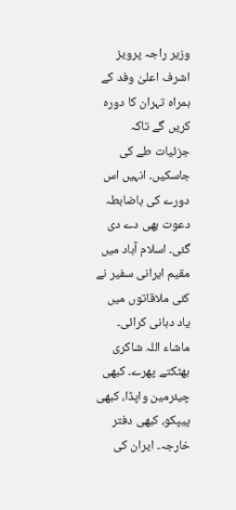وزیر راجہ پرویز اشرف اعلیٰ وفد کے ہمراہ تہران کا دورہ کریں گے تاکہ جزئیات طے کی جاسکیں۔ انہیں اس دورے کی باضابطہ دعوت بھی دے دی گئی۔ اسلام آباد میں مقیم ایرانی سفیر نے کئی ملاقاتوں میں یاد دہانی کرائی۔ ماشاء اللہ شاکری بھٹکتے پھرے۔ کبھی چیئرمین واپڈا، کبھی پیپکو، کبھی دفتر خارجہ۔ ایران کی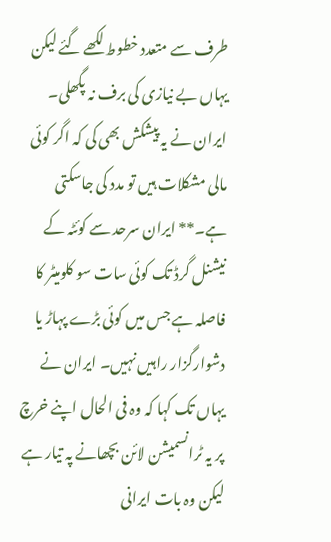طرف سے متعدد خطوط لکھے گئے لیکن یہاں بے نیازی کی برف نہ پگھلی۔ ایران نے یہ پیشکش بھی کی کہ اگر کوئی مالی مشکلات ہیں تو مدد کی جاسکتی ہے۔** ایران سرحد سے کوئٹہ کے نیشنل گرڈ تک کوئی سات سو کلومیٹر کا فاصلہ ہے جس میں کوئی بڑے پہاڑ یا دشوارگزار راہیں نہیں۔ ایران نے یہاں تک کہا کہ وہ فی الحال اپنے خرچ پر یہ ٹرانسمیشن لائن بچھانے پہ تیار ہے لیکن وہ بات ایرانی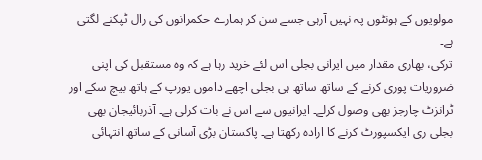مولویوں کے ہونٹوں پہ نہیں آرہی جسے سن کر ہمارے حکمرانوں کی رال ٹپکنے لگتی ہے۔
ترکی، بھاری مقدار میں ایرانی بجلی اس لئے خرید رہا ہے کہ وہ مستقبل کی اپنی ضروریات پوری کرنے کے ساتھ ساتھ ہی بجلی اچھے داموں یورپ کے ہاتھ بیچ سکے اور ٹرانزٹ چارجز بھی وصول کرلے۔ ایرانیوں سے اس نے بات کرلی ہے۔ آذربائیجان بھی بجلی ری ایکسپورٹ کرنے کا ارادہ رکھتا ہے۔ پاکستان بڑی آسانی کے ساتھ انتہائی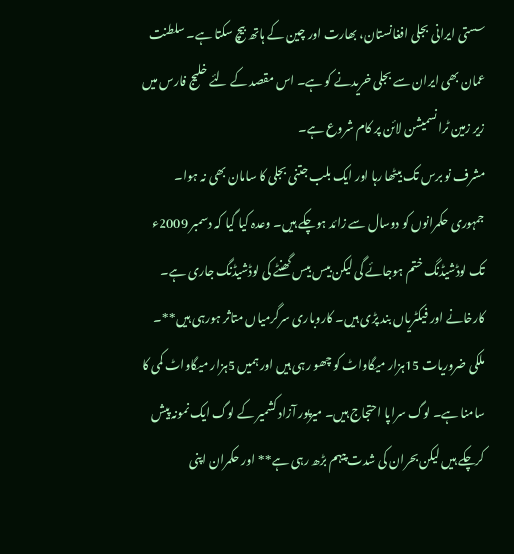سستی ایرانی بجلی افغانستان، بھارت اور چین کے ہاتھ بیچ سکتا ہے۔ سلطنت عمان بھی ایران سے بجلی خریدنے کو ہے۔ اس مقصد کے لئے خلیج فارس میں زیر زمین ٹرانسمیشن لائن پر کام شروع ہے۔
مشرف نو برس تک بیٹھا رہا اور ایک بلب جتنی بجلی کا سامان بھی نہ ہوا۔ جمہوری حکمرانوں کو دوسال سے زائد ہوچکے ہیں۔ وعدہ کیا گیا کہ دسمبر 2009ء تک لوڈشیڈنگ ختم ہوجائے گی لیکن بیس بیس گھنٹے کی لوڈشیڈنگ جاری ہے۔ کارخانے اور فیکٹریاں بند پڑی ہیں۔ کاروباری سرگرمیاں متاثر ہورہی ہیں**۔ ملکی ضروریات 15ہزار میگاواٹ کو چھو رہی ہیں اور ہمیں 5ہزار میگاواٹ کمی کا سامنا ہے۔ لوگ سراپا احتجاج ہیں۔ میرپور آزاد کشمیر کے لوگ ایک نمونہ پیش کرچکے ہیں لیکن بحران کی شدت پیہم بڑھ رہی ہے** اور حکمران اپنی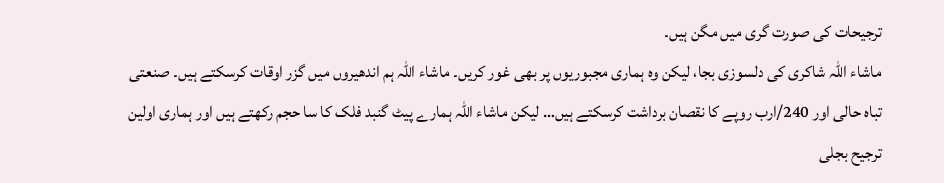ترجیحات کی صورت گری میں مگن ہیں۔
ماشاء اللہ شاکری کی دلسوزی بجا، لیکن وہ ہماری مجبوریوں پر بھی غور کریں۔ ماشاء اللہ ہم اندھیروں میں گزر اوقات کرسکتے ہیں۔ صنعتی تباہ حالی اور 240/ارب روپے کا نقصان برداشت کرسکتے ہیں… لیکن ماشاء اللہ ہمارے پیٹ گنبد فلک کا سا حجم رکھتے ہیں اور ہماری اولین ترجیح بجلی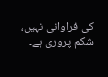کی فراوانی نہیں، شکم پروری ہے۔